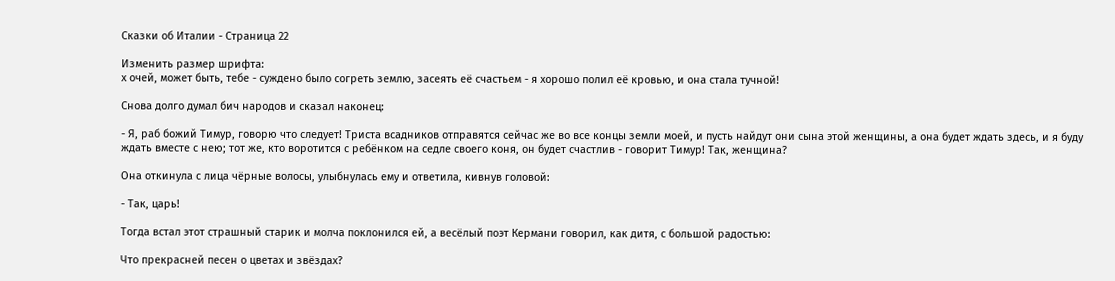Сказки об Италии - Страница 22

Изменить размер шрифта:
х очей, может быть, тебе - суждено было согреть землю, засеять её счастьем - я хорошо полил её кровью, и она стала тучной!

Снова долго думал бич народов и сказал наконец:

- Я, раб божий Тимур, говорю что следует! Триста всадников отправятся сейчас же во все концы земли моей, и пусть найдут они сына этой женщины, а она будет ждать здесь, и я буду ждать вместе с нею; тот же, кто воротится с ребёнком на седле своего коня, он будет счастлив - говорит Тимур! Так, женщина?

Она откинула с лица чёрные волосы, улыбнулась ему и ответила, кивнув головой:

- Так, царь!

Тогда встал этот страшный старик и молча поклонился ей, а весёлый поэт Кермани говорил, как дитя, с большой радостью:

Что прекрасней песен о цветах и звёздах?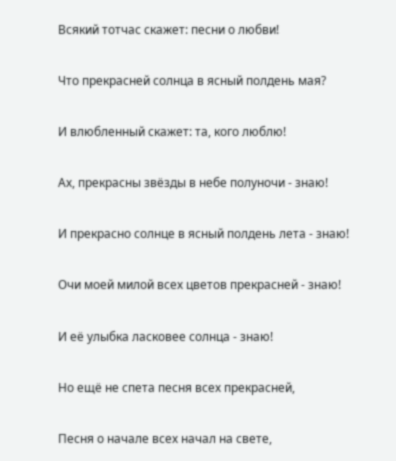Всякий тотчас скажет: песни о любви!

Что прекрасней солнца в ясный полдень мая?

И влюбленный скажет: та, кого люблю!

Ах, прекрасны звёзды в небе полуночи - знаю!

И прекрасно солнце в ясный полдень лета - знаю!

Очи моей милой всех цветов прекрасней - знаю!

И её улыбка ласковее солнца - знаю!

Но ещё не спета песня всех прекрасней,

Песня о начале всех начал на свете,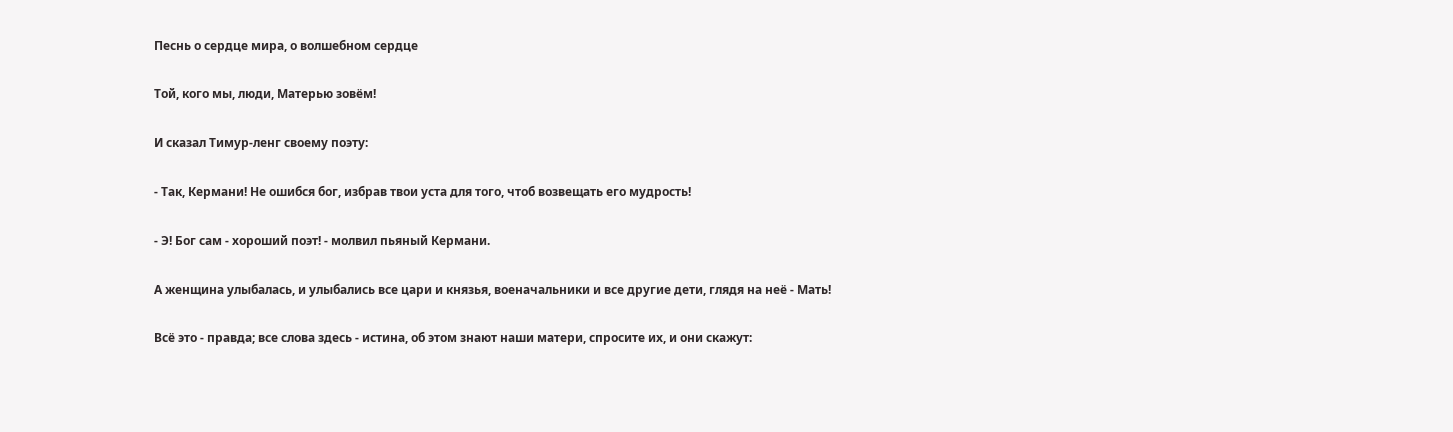Песнь о сердце мира, о волшебном сердце

Той, кого мы, люди, Матерью зовём!

И сказал Тимур-ленг своему поэту:

- Так, Кермани! Не ошибся бог, избрав твои уста для того, чтоб возвещать его мудрость!

- Э! Бог сам - хороший поэт! - молвил пьяный Кермани.

А женщина улыбалась, и улыбались все цари и князья, военачальники и все другие дети, глядя на неё - Мать!

Всё это - правда; все слова здесь - истина, об этом знают наши матери, спросите их, и они скажут: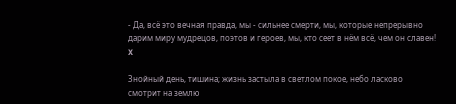- Да, всё это вечная правда, мы - сильнее смерти, мы, которые непрерывно дарим миру мудрецов, поэтов и героев, мы, кто сеет в нём всё, чем он славен!
X

Знойный день, тишина; жизнь застыла в светлом покое, небо ласково смотрит на землю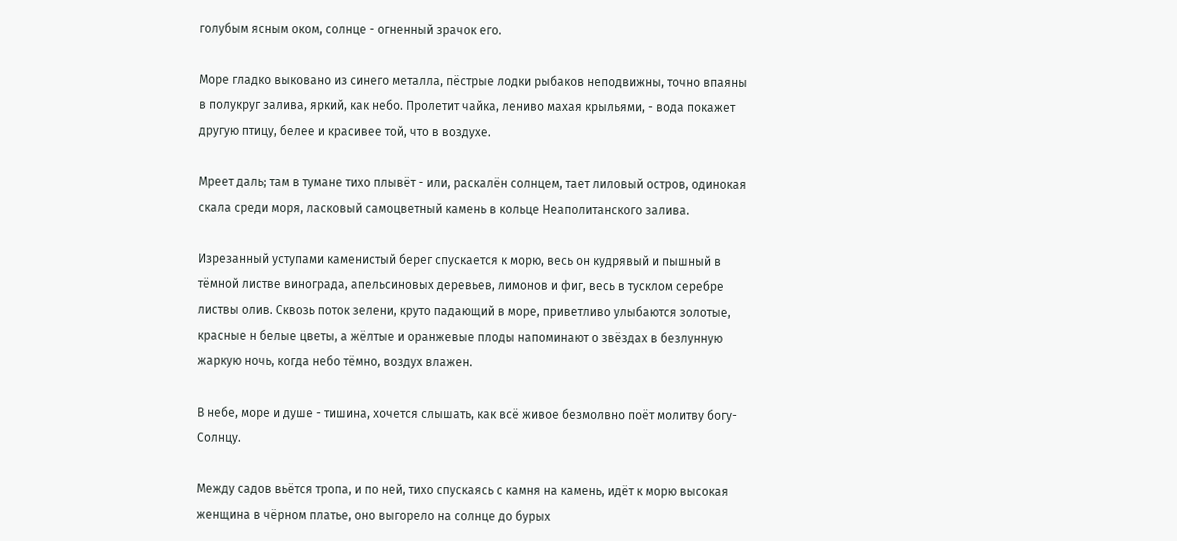голубым ясным оком, солнце - огненный зрачок его.

Море гладко выковано из синего металла, пёстрые лодки рыбаков неподвижны, точно впаяны в полукруг залива, яркий, как небо. Пролетит чайка, лениво махая крыльями, - вода покажет другую птицу, белее и красивее той, что в воздухе.

Мреет даль; там в тумане тихо плывёт - или, раскалён солнцем, тает лиловый остров, одинокая скала среди моря, ласковый самоцветный камень в кольце Неаполитанского залива.

Изрезанный уступами каменистый берег спускается к морю, весь он кудрявый и пышный в тёмной листве винограда, апельсиновых деревьев, лимонов и фиг, весь в тусклом серебре листвы олив. Сквозь поток зелени, круто падающий в море, приветливо улыбаются золотые, красные н белые цветы, а жёлтые и оранжевые плоды напоминают о звёздах в безлунную жаркую ночь, когда небо тёмно, воздух влажен.

В небе, море и душе - тишина, хочется слышать, как всё живое безмолвно поёт молитву богу-Солнцу.

Между садов вьётся тропа, и по ней, тихо спускаясь с камня на камень, идёт к морю высокая женщина в чёрном платье, оно выгорело на солнце до бурых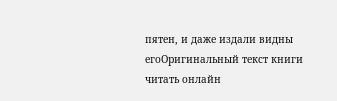пятен, и даже издали видны егоОригинальный текст книги читать онлайн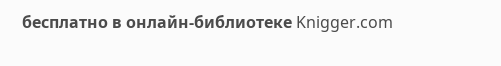бесплатно в онлайн-библиотеке Knigger.com